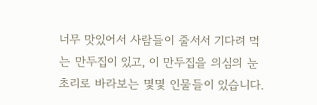너무 맛있어서 사람들이 줄서서 기다려 먹는 만두집이 있고, 이 만두집을 의심의 눈초리로 바라보는 몇몇 인물들이 있습니다.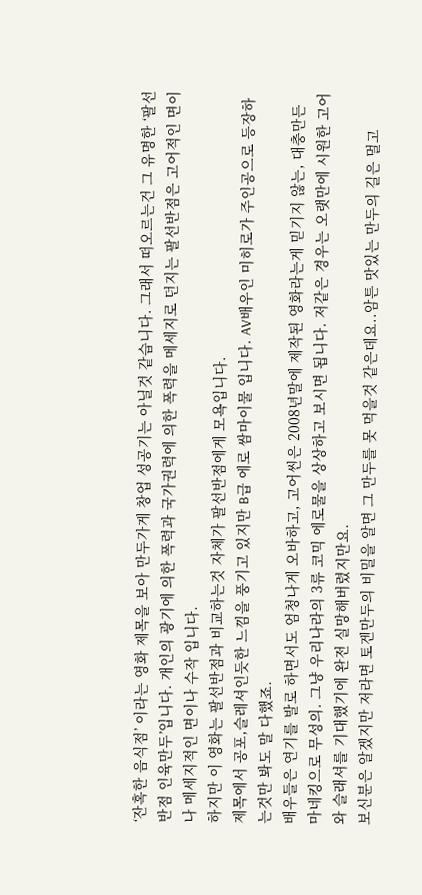‘잔혹한 음식점’ 이라는 영화 제목을 보아 만두가게 창업 성공기는 아닐것 같습니다. 그래서 떠오르는건 그 유명한 ‘팔선반점 인육만두’입니다. 개인의 광기에 의한 폭력과 국가권력에 의한 폭력을 메세지로 던지는 팔선반점은 고어적인 면이나 메세지적인 면이나 수작 입니다.
하지만 이 영화는 팔선반점과 비교하는것 자체가 팔선반점에게 모욕입니다.
제목에서 공포,슬레셔인듯한 느낌을 풍기고 있지만 B급 에로 쌈마이물 입니다. AV배우인 미히로가 주인공으로 등장하는것만 봐도 말 다했죠.
배우들은 연기를 발로 하면서도 엄청나게 오바하고, 고어씬은 2008년말에 제작된 영화라는게 믿기지 않는, 대충만든 마네킹으로 무성의. 그냥 우리나라의 3류 코믹 에로물을 상상하고 보시면 됩니다. 저같은 경우는 오랫만에 시원한 고어와 슬래셔를 기대했기에 완전 실망해버렸지만요.
보신분은 알겠지만 저라면 토겐만두의 비밀을 알면 그 만두를 못 먹을것 같은데요..암튼 맛있는 만두의 길은 멀고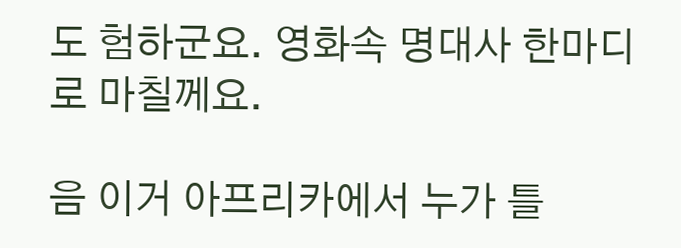도 험하군요. 영화속 명대사 한마디로 마칠께요.

음 이거 아프리카에서 누가 틀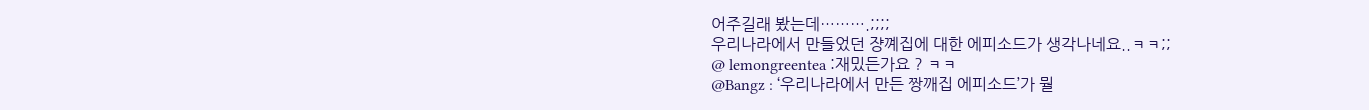어주길래 봤는데……….;;;;
우리나라에서 만들었던 쟝꼐집에 대한 에피소드가 생각나네요..ㅋㅋ;;
@ lemongreentea :재밌든가요 ? ㅋㅋ
@Bangz : ‘우리나라에서 만든 짱깨집 에피소드’가 뭘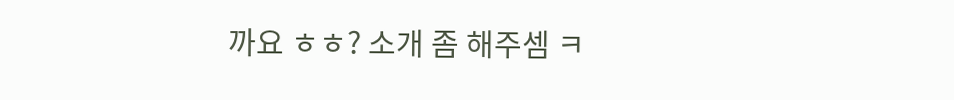까요 ㅎㅎ? 소개 좀 해주셈 ㅋ